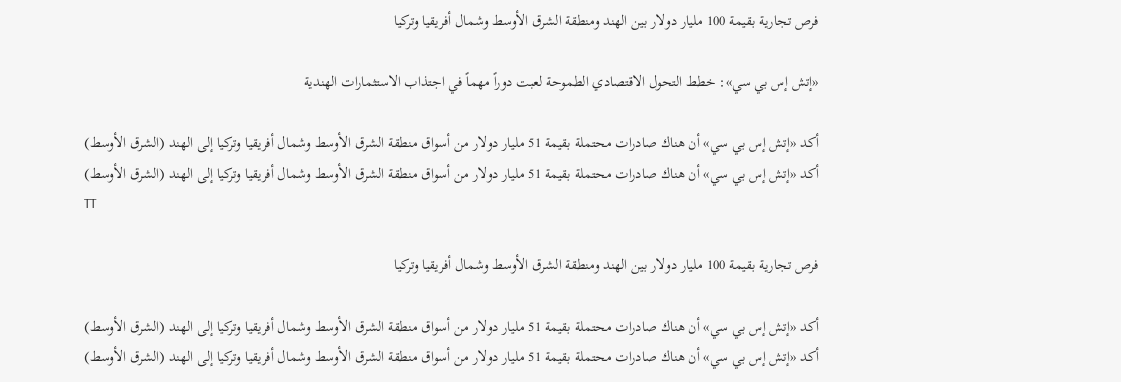فرص تجارية بقيمة 100 مليار دولار بين الهند ومنطقة الشرق الأوسط وشمال أفريقيا وتركيا

«إتش إس بي سي»: خطط التحول الاقتصادي الطموحة لعبت دوراً مهماً في اجتذاب الاستثمارات الهندية

أكد «إتش إس بي سي» أن هناك صادرات محتملة بقيمة 51 مليار دولار من أسواق منطقة الشرق الأوسط وشمال أفريقيا وتركيا إلى الهند (الشرق الأوسط)
أكد «إتش إس بي سي» أن هناك صادرات محتملة بقيمة 51 مليار دولار من أسواق منطقة الشرق الأوسط وشمال أفريقيا وتركيا إلى الهند (الشرق الأوسط)
TT

فرص تجارية بقيمة 100 مليار دولار بين الهند ومنطقة الشرق الأوسط وشمال أفريقيا وتركيا

أكد «إتش إس بي سي» أن هناك صادرات محتملة بقيمة 51 مليار دولار من أسواق منطقة الشرق الأوسط وشمال أفريقيا وتركيا إلى الهند (الشرق الأوسط)
أكد «إتش إس بي سي» أن هناك صادرات محتملة بقيمة 51 مليار دولار من أسواق منطقة الشرق الأوسط وشمال أفريقيا وتركيا إلى الهند (الشرق الأوسط)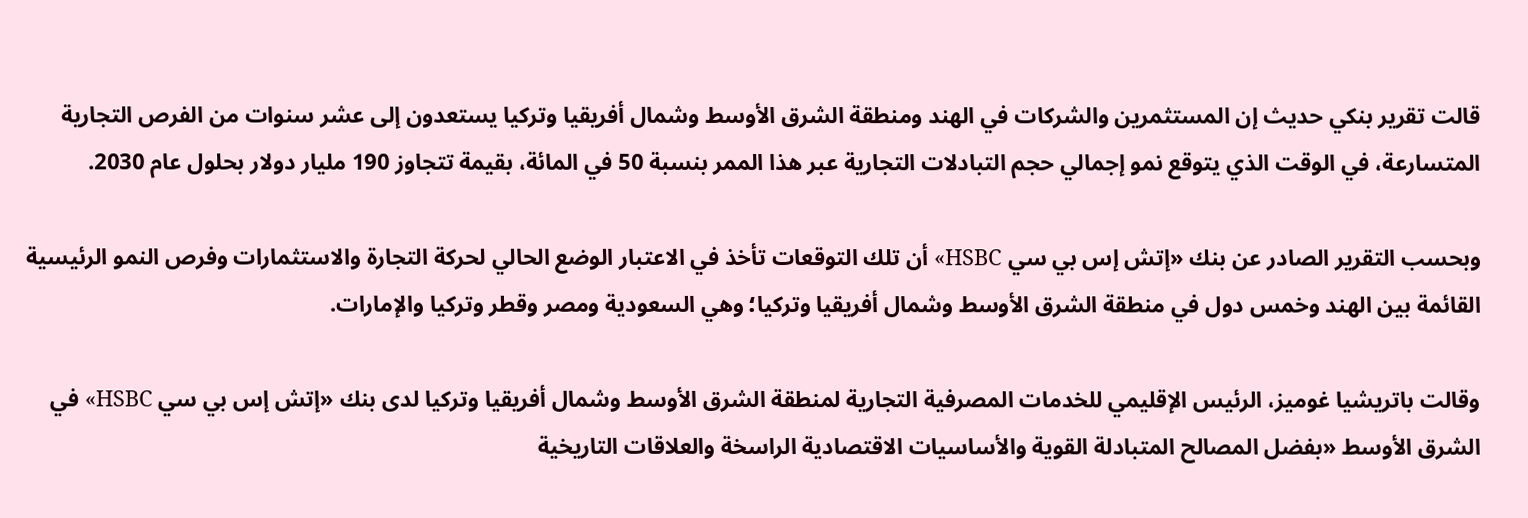قالت تقرير بنكي حديث إن المستثمرين والشركات في الهند ومنطقة الشرق الأوسط وشمال أفريقيا وتركيا يستعدون إلى عشر سنوات من الفرص التجارية المتسارعة، في الوقت الذي يتوقع نمو إجمالي حجم التبادلات التجارية عبر هذا الممر بنسبة 50 في المائة، بقيمة تتجاوز 190 مليار دولار بحلول عام 2030.

وبحسب التقرير الصادر عن بنك «إتش إس بي سي HSBC» أن تلك التوقعات تأخذ في الاعتبار الوضع الحالي لحركة التجارة والاستثمارات وفرص النمو الرئيسية القائمة بين الهند وخمس دول في منطقة الشرق الأوسط وشمال أفريقيا وتركيا؛ وهي السعودية ومصر وقطر وتركيا والإمارات.

وقالت باتريشيا غوميز، الرئيس الإقليمي للخدمات المصرفية التجارية لمنطقة الشرق الأوسط وشمال أفريقيا وتركيا لدى بنك «إتش إس بي سي HSBC» في الشرق الأوسط «بفضل المصالح المتبادلة القوية والأساسيات الاقتصادية الراسخة والعلاقات التاريخية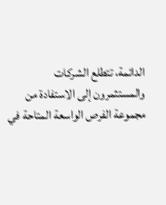الدائمة، تتطلع الشركات والمستثمرون إلى الاستفادة من مجموعة الفرص الواسعة المتاحة في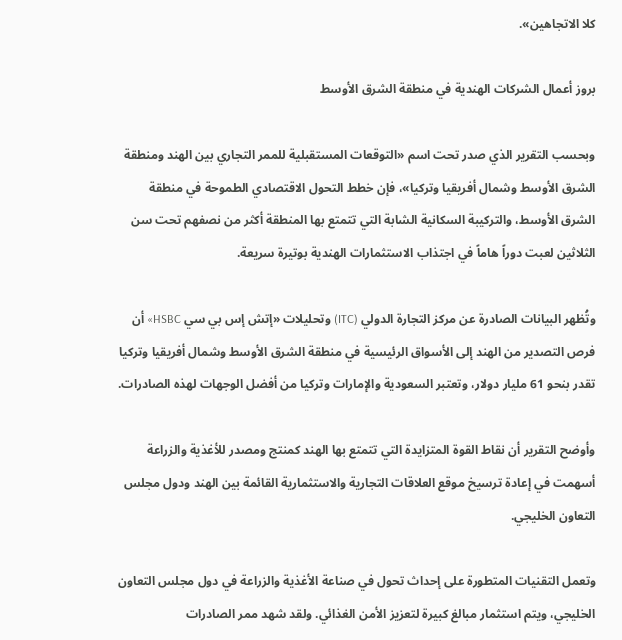كلا الاتجاهين».

بروز أعمال الشركات الهندية في منطقة الشرق الأوسط

وبحسب التقرير الذي صدر تحت اسم «التوقعات المستقبلية للممر التجاري بين الهند ومنطقة الشرق الأوسط وشمال أفريقيا وتركيا»، فإن خطط التحول الاقتصادي الطموحة في منطقة الشرق الأوسط، والتركيبة السكانية الشابة التي تتمتع بها المنطقة أكثر من نصفهم تحت سن الثلاثين لعبت دوراً هاماً في اجتذاب الاستثمارات الهندية بوتيرة سريعة.

وتُظهر البيانات الصادرة عن مركز التجارة الدولي (ITC) وتحليلات «إتش إس بي سي HSBC» أن فرص التصدير من الهند إلى الأسواق الرئيسية في منطقة الشرق الأوسط وشمال أفريقيا وتركيا تقدر بنحو 61 مليار دولار، وتعتبر السعودية والإمارات وتركيا من أفضل الوجهات لهذه الصادرات.

وأوضح التقرير أن نقاط القوة المتزايدة التي تتمتع بها الهند كمنتج ومصدر للأغذية والزراعة أسهمت في إعادة ترسيخ موقع العلاقات التجارية والاستثمارية القائمة بين الهند ودول مجلس التعاون الخليجي.

وتعمل التقنيات المتطورة على إحداث تحول في صناعة الأغذية والزراعة في دول مجلس التعاون الخليجي، ويتم استثمار مبالغ كبيرة لتعزيز الأمن الغذائي. ولقد شهد ممر الصادرات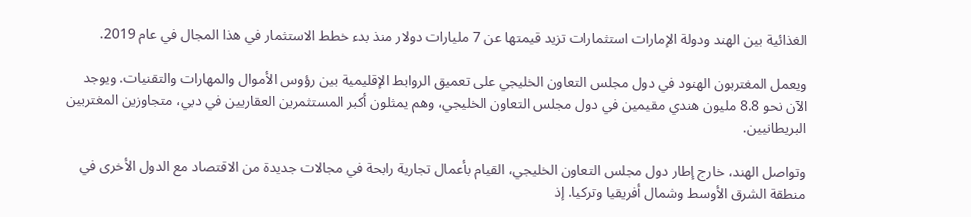الغذائية بين الهند ودولة الإمارات استثمارات تزيد قيمتها عن 7 مليارات دولار منذ بدء خطط الاستثمار في هذا المجال في عام 2019.

ويعمل المغتربون الهنود في دول مجلس التعاون الخليجي على تعميق الروابط الإقليمية بين رؤوس الأموال والمهارات والتقنيات. ويوجد الآن نحو 8.8 مليون هندي مقيمين في دول مجلس التعاون الخليجي، وهم يمثلون أكبر المستثمرين العقاريين في دبي، متجاوزين المغتربين البريطانيين.

وتواصل الهند، خارج إطار دول مجلس التعاون الخليجي، القيام بأعمال تجارية رابحة في مجالات جديدة من الاقتصاد مع الدول الأخرى في منطقة الشرق الأوسط وشمال أفريقيا وتركيا. إذ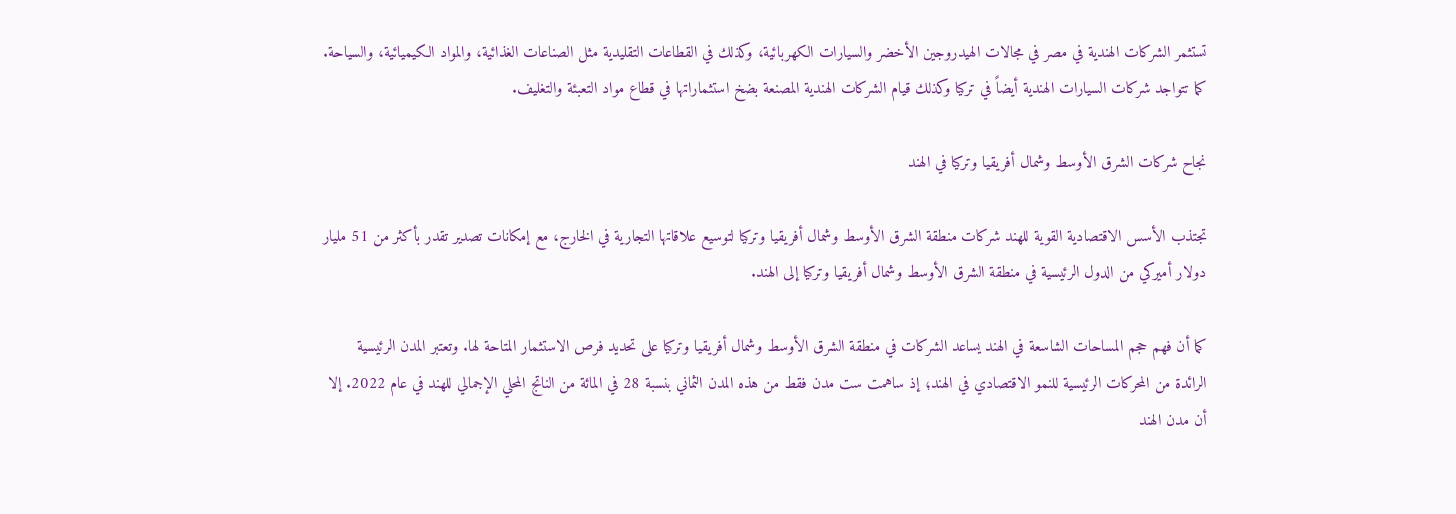تستثمر الشركات الهندية في مصر في مجالات الهيدروجين الأخضر والسيارات الكهربائية، وكذلك في القطاعات التقليدية مثل الصناعات الغذائية، والمواد الكيميائية، والسياحة. كما تتواجد شركات السيارات الهندية أيضاً في تركيا وكذلك قيام الشركات الهندية المصنعة بضخ استثماراتها في قطاع مواد التعبئة والتغليف.

نجاح شركات الشرق الأوسط وشمال أفريقيا وتركيا في الهند

تجتذب الأسس الاقتصادية القوية للهند شركات منطقة الشرق الأوسط وشمال أفريقيا وتركيا لتوسيع علاقاتها التجارية في الخارج، مع إمكانات تصدير تقدر بأكثر من 51 مليار دولار أميركي من الدول الرئيسية في منطقة الشرق الأوسط وشمال أفريقيا وتركيا إلى الهند.

كما أن فهم حجم المساحات الشاسعة في الهند يساعد الشركات في منطقة الشرق الأوسط وشمال أفريقيا وتركيا على تحديد فرص الاستثمار المتاحة لها. وتعتبر المدن الرئيسية الرائدة من المحركات الرئيسية للنمو الاقتصادي في الهند؛ إذ ساهمت ست مدن فقط من هذه المدن الثماني بنسبة 28 في المائة من الناتج المحلي الإجمالي للهند في عام 2022. إلا أن مدن الهند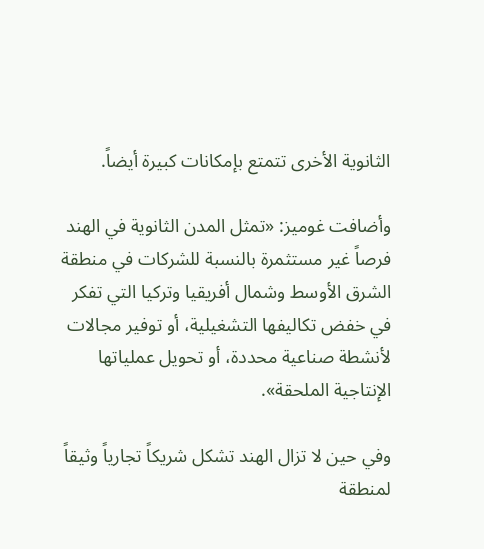الثانوية الأخرى تتمتع بإمكانات كبيرة أيضاً.

وأضافت غوميز: «تمثل المدن الثانوية في الهند فرصاً غير مستثمرة بالنسبة للشركات في منطقة الشرق الأوسط وشمال أفريقيا وتركيا التي تفكر في خفض تكاليفها التشغيلية، أو توفير مجالات لأنشطة صناعية محددة، أو تحويل عملياتها الإنتاجية الملحقة».

وفي حين لا تزال الهند تشكل شريكاً تجارياً وثيقاً لمنطقة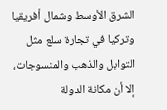الشرق الأوسط وشمال أفريقيا وتركيا في تجارة سلع مثل التوابل والذهب والمنسوجات، إلا أن مكانة الدولة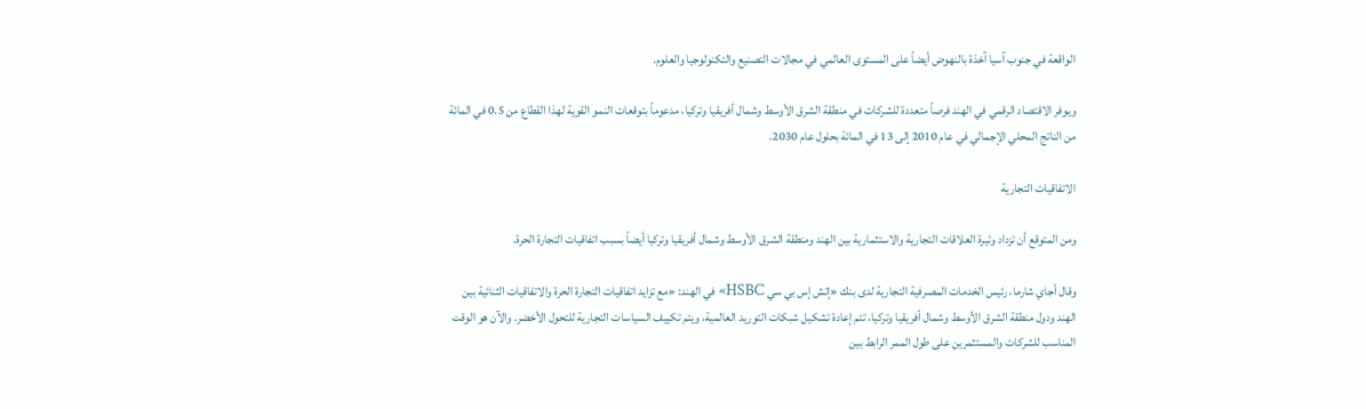الواقعة في جنوب آسيا آخذة بالنهوض أيضاً على المستوى العالمي في مجالات التصنيع والتكنولوجيا والعلوم.

ويوفر الاقتصاد الرقمي في الهند فرصاً متعددة للشركات في منطقة الشرق الأوسط وشمال أفريقيا وتركيا، مدعوماً بتوقعات النمو القوية لهذا القطاع من 0.5 في المائة من الناتج المحلي الإجمالي في عام 2010 إلى 13 في المائة بحلول عام 2030.

الاتفاقيات التجارية

ومن المتوقع أن تزداد وتيرة العلاقات التجارية والاستثمارية بين الهند ومنطقة الشرق الأوسط وشمال أفريقيا وتركيا أيضاً بسبب اتفاقيات التجارة الحرة.

وقال أجاي شارما، رئيس الخدمات المصرفية التجارية لدى بنك «إتش إس بي سي HSBC» في الهند: «مع تزايد اتفاقيات التجارة الحرة والاتفاقيات الثنائية بين الهند ودول منطقة الشرق الأوسط وشمال أفريقيا وتركيا، تتم إعادة تشكيل شبكات التوريد العالمية، ويتم تكييف السياسات التجارية للتحول الأخضر. والآن هو الوقت المناسب للشركات والمستثمرين على طول الممر الرابط بين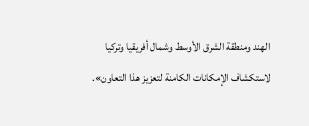الهند ومنطقة الشرق الأوسط وشمال أفريقيا وتركيا لاستكشاف الإمكانات الكامنة لتعزيز هذا التعاون».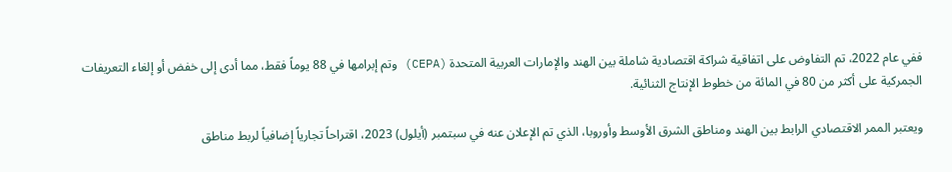ففي عام 2022، تم التفاوض على اتفاقية شراكة اقتصادية شاملة بين الهند والإمارات العربية المتحدة (CEPA) وتم إبرامها في 88 يوماً فقط، مما أدى إلى خفض أو إلغاء التعريفات الجمركية على أكثر من 80 في المائة من خطوط الإنتاج الثنائية.

ويعتبر الممر الاقتصادي الرابط بين الهند ومناطق الشرق الأوسط وأوروبا، الذي تم الإعلان عنه في سبتمبر (أيلول) 2023، اقتراحاً تجارياً إضافياً لربط مناطق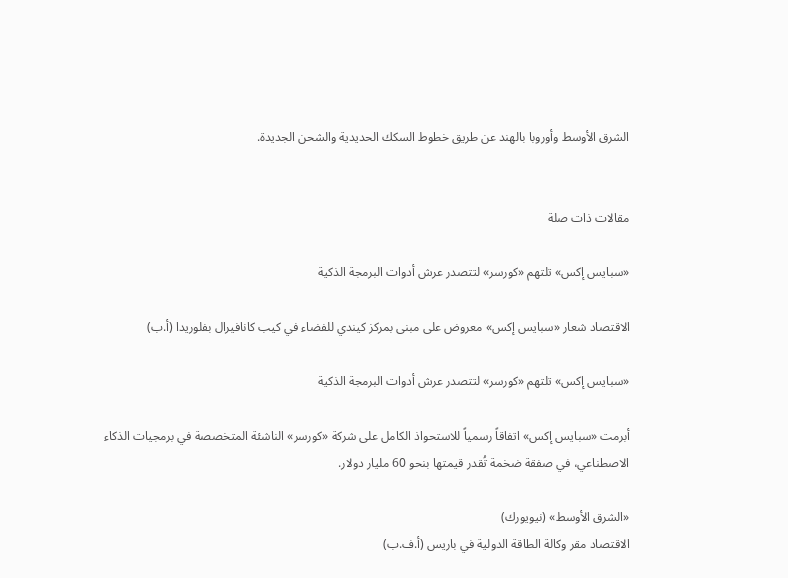الشرق الأوسط وأوروبا بالهند عن طريق خطوط السكك الحديدية والشحن الجديدة.


مقالات ذات صلة

«سبايس إكس» تلتهم «كورسر» لتتصدر عرش أدوات البرمجة الذكية

الاقتصاد شعار «سبايس إكس» معروض على مبنى بمركز كيندي للفضاء في كيب كانافيرال بفلوريدا (أ.ب)

«سبايس إكس» تلتهم «كورسر» لتتصدر عرش أدوات البرمجة الذكية

أبرمت «سبايس إكس» اتفاقاً رسمياً للاستحواذ الكامل على شركة «كورسر» الناشئة المتخصصة في برمجيات الذكاء الاصطناعي، في صفقة ضخمة تُقدر قيمتها بنحو 60 مليار دولار.

«الشرق الأوسط» (نيويورك)
الاقتصاد مقر وكالة الطاقة الدولية في باريس (أ.ف.ب)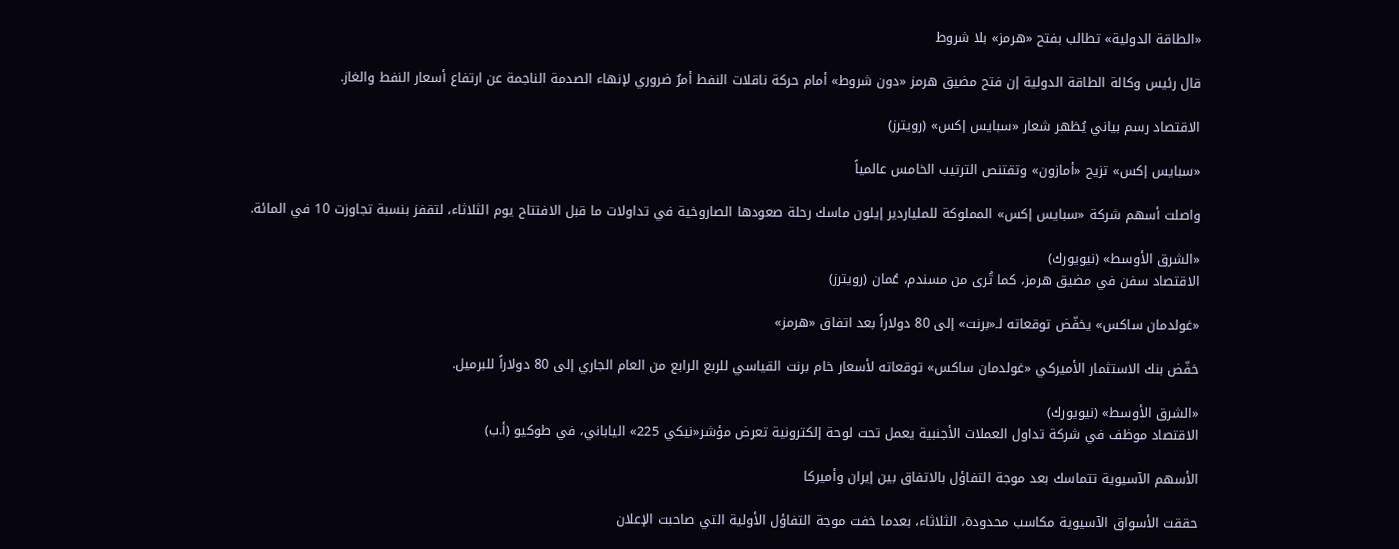«الطاقة الدولية» تطالب بفتح «هرمز» بلا شروط

قال رئيس وكالة الطاقة الدولية إن فتح مضيق هرمز «دون شروط» أمام حركة ناقلات النفط أمرٌ ضروري لإنهاء الصدمة الناجمة عن ارتفاع أسعار النفط والغاز.

الاقتصاد رسم بياني يُظهر شعار «سبايس إكس» (رويترز)

«سبايس إكس» تزيح «أمازون» وتقتنص الترتيب الخامس عالمياً

واصلت أسهم شركة «سبايس إكس» المملوكة للملياردير إيلون ماسك رحلة صعودها الصاروخية في تداولات ما قبل الافتتاح يوم الثلاثاء، لتقفز بنسبة تجاوزت 10 في المائة.

«الشرق الأوسط» (نيويورك)
الاقتصاد سفن في مضيق هرمز، كما تُرى من مسندم، عُمان (رويترز)

«غولدمان ساكس» يخفّض توقعاته لـ«برنت» إلى 80 دولاراً بعد اتفاق «هرمز»

خفّض بنك الاستثمار الأميركي «غولدمان ساكس» توقعاته لأسعار خام برنت القياسي للربع الرابع من العام الجاري إلى 80 دولاراً للبرميل.

«الشرق الأوسط» (نيويورك)
الاقتصاد موظف في شركة تداول العملات الأجنبية يعمل تحت لوحة إلكترونية تعرض مؤشر«نيكي 225» الياباني، في طوكيو (أ.ب)

الأسهم الآسيوية تتماسك بعد موجة التفاؤل بالاتفاق بين إيران وأميركا

حققت الأسواق الآسيوية مكاسب محدودة، الثلاثاء، بعدما خفت موجة التفاؤل الأولية التي صاحبت الإعلان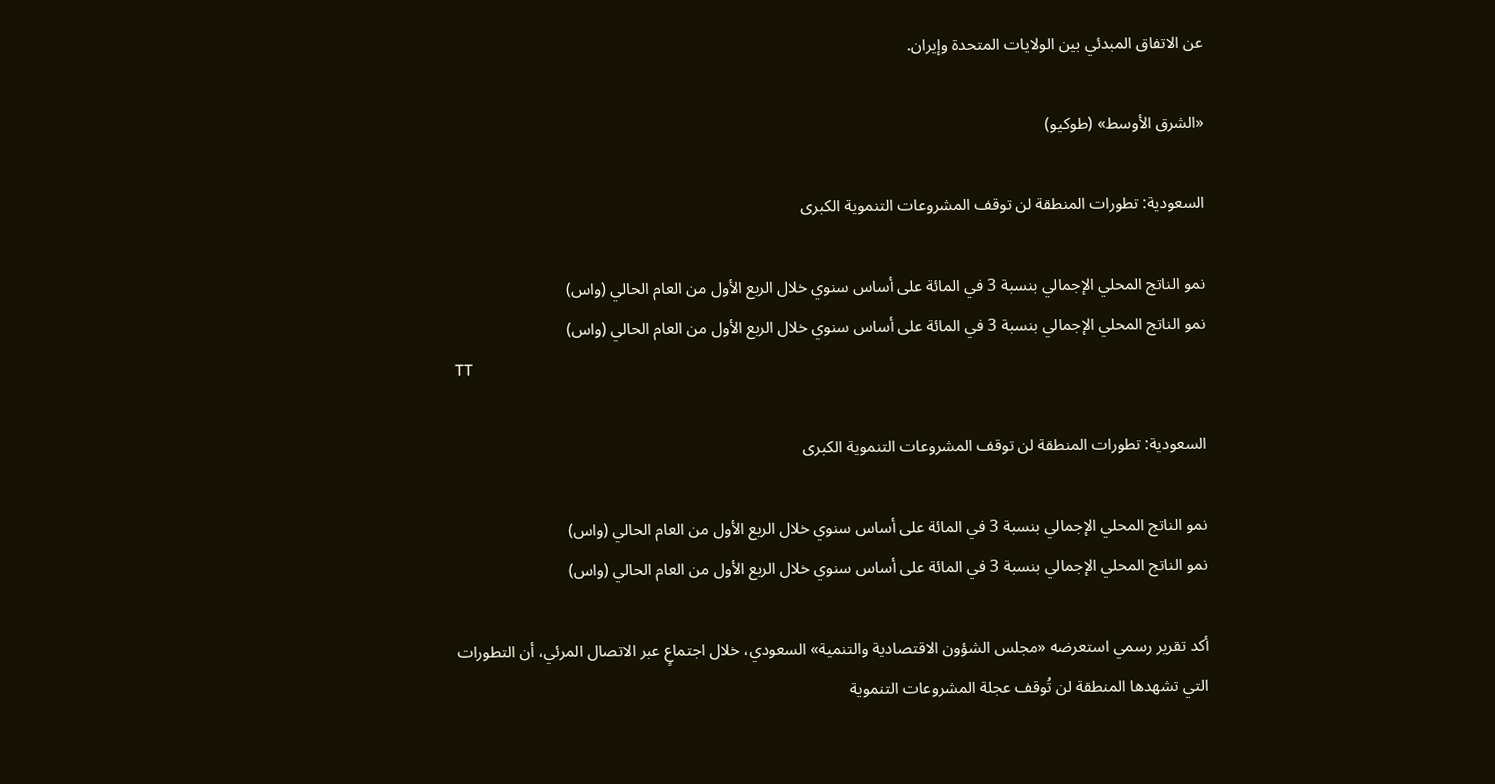عن الاتفاق المبدئي بين الولايات المتحدة وإيران.

«الشرق الأوسط» (طوكيو)

السعودية: تطورات المنطقة لن توقف المشروعات التنموية الكبرى

نمو الناتج المحلي الإجمالي بنسبة 3 في المائة على أساس سنوي خلال الربع الأول من العام الحالي (واس)
نمو الناتج المحلي الإجمالي بنسبة 3 في المائة على أساس سنوي خلال الربع الأول من العام الحالي (واس)
TT

السعودية: تطورات المنطقة لن توقف المشروعات التنموية الكبرى

نمو الناتج المحلي الإجمالي بنسبة 3 في المائة على أساس سنوي خلال الربع الأول من العام الحالي (واس)
نمو الناتج المحلي الإجمالي بنسبة 3 في المائة على أساس سنوي خلال الربع الأول من العام الحالي (واس)

أكد تقرير رسمي استعرضه «مجلس الشؤون الاقتصادية والتنمية» السعودي، خلال اجتماعٍ عبر الاتصال المرئي، أن التطورات التي تشهدها المنطقة لن تُوقف عجلة المشروعات التنموية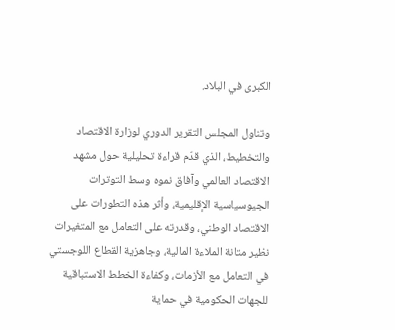الكبرى في البلاد.

وتناول المجلس التقرير الدوري لوزارة الاقتصاد والتخطيط، الذي قدّم قراءة تحليلية حول مشهد الاقتصاد العالمي وآفاق نموه وسط التوترات الجيوسياسية الإقليمية، وأثر هذه التطورات على الاقتصاد الوطني، وقدرته على التعامل مع المتغيرات نظير متانة الملاءة المالية، وجاهزية القطاع اللوجستي في التعامل مع الأزمات، وكفاءة الخطط الاستباقية للجهات الحكومية في حماية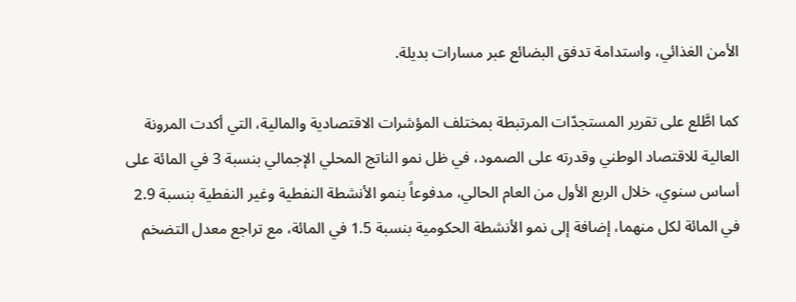الأمن الغذائي، واستدامة تدفق البضائع عبر مسارات بديلة.

كما اطَّلع على تقرير المستجدّات المرتبطة بمختلف المؤشرات الاقتصادية والمالية، التي أكدت المرونة العالية للاقتصاد الوطني وقدرته على الصمود، في ظل نمو الناتج المحلي الإجمالي بنسبة 3 في المائة على أساس سنوي، خلال الربع الأول من العام الحالي، مدفوعاً بنمو الأنشطة النفطية وغير النفطية بنسبة 2.9 في المائة لكل منهما، إضافة إلى نمو الأنشطة الحكومية بنسبة 1.5 في المائة، مع تراجع معدل التضخم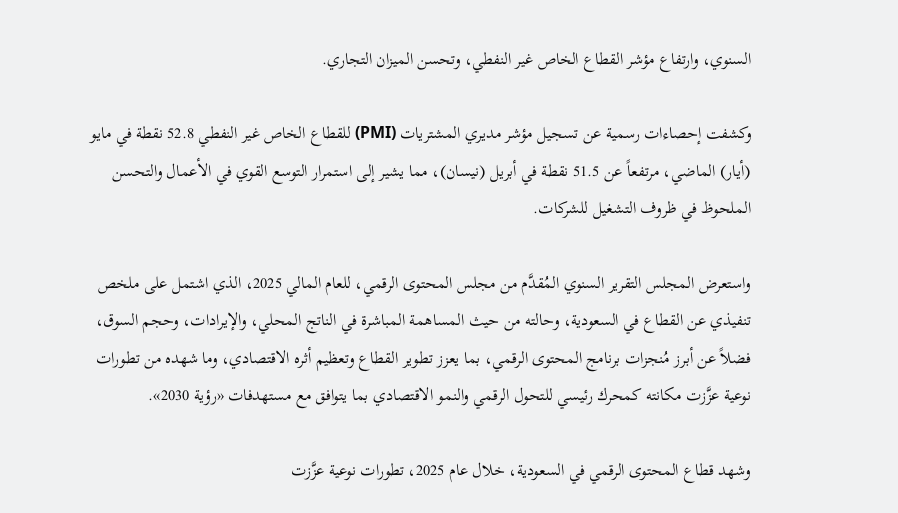السنوي، وارتفاع مؤشر القطاع الخاص غير النفطي، وتحسن الميزان التجاري.

وكشفت إحصاءات رسمية عن تسجيل مؤشر مديري المشتريات (PMI) للقطاع الخاص غير النفطي 52.8 نقطة في مايو (أيار) الماضي، مرتفعاً عن 51.5 نقطة في أبريل (نيسان)، مما يشير إلى استمرار التوسع القوي في الأعمال والتحسن الملحوظ في ظروف التشغيل للشركات.

واستعرض المجلس التقرير السنوي المُقدَّم من مجلس المحتوى الرقمي، للعام المالي 2025، الذي اشتمل على ملخص تنفيذي عن القطاع في السعودية، وحالته من حيث المساهمة المباشرة في الناتج المحلي، والإيرادات، وحجم السوق، فضلاً عن أبرز مُنجزات برنامج المحتوى الرقمي، بما يعزز تطوير القطاع وتعظيم أثره الاقتصادي، وما شهده من تطورات نوعية عزَّزت مكانته كمحرك رئيسي للتحول الرقمي والنمو الاقتصادي بما يتوافق مع مستهدفات «رؤية 2030».

وشهد قطاع المحتوى الرقمي في السعودية، خلال عام 2025، تطورات نوعية عزَّزت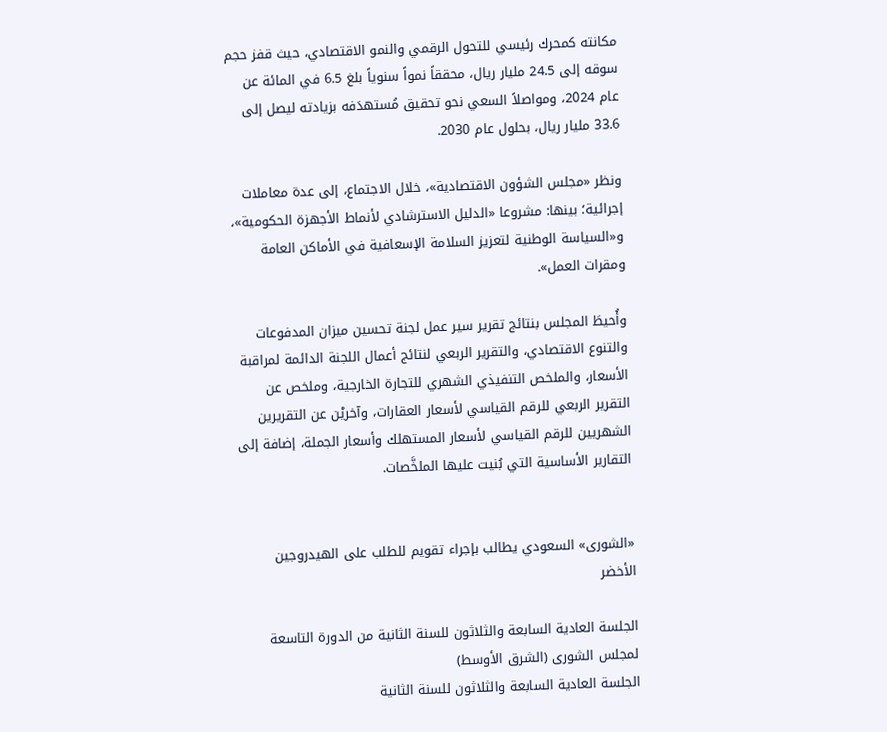مكانته كمحرك رئيسي للتحول الرقمي والنمو الاقتصادي، حيث قفز حجم سوقه إلى 24.5 مليار ريال، محققاً نمواً سنوياً بلغ 6.5 في المائة عن عام 2024، ومواصلاً السعي نحو تحقيق مُستهدَفه بزيادته ليصل إلى 33.6 مليار ريال، بحلول عام 2030.

ونظر «مجلس الشؤون الاقتصادية»، خلال الاجتماع، إلى عدة معاملات إجرائية؛ بينها: مشروعا «الدليل الاسترشادي لأنماط الأجهزة الحكومية»، و«السياسة الوطنية لتعزيز السلامة الإسعافية في الأماكن العامة ومقرات العمل».

وأُحيطَ المجلس بنتائج تقرير سير عمل لجنة تحسين ميزان المدفوعات والتنوع الاقتصادي، والتقرير الربعي لنتائج أعمال اللجنة الدائمة لمراقبة الأسعار، والملخص التنفيذي الشهري للتجارة الخارجية، وملخص عن التقرير الربعي للرقم القياسي لأسعار العقارات، وآخريْن عن التقريرين الشهريين للرقم القياسي لأسعار المستهلك وأسعار الجملة، إضافة إلى التقارير الأساسية التي بُنيت عليها الملخَّصات.


«الشورى» السعودي يطالب بإجراء تقويم للطلب على الهيدروجين الأخضر

الجلسة العادية السابعة والثلاثون للسنة الثانية من الدورة التاسعة لمجلس الشورى (الشرق الأوسط)
الجلسة العادية السابعة والثلاثون للسنة الثانية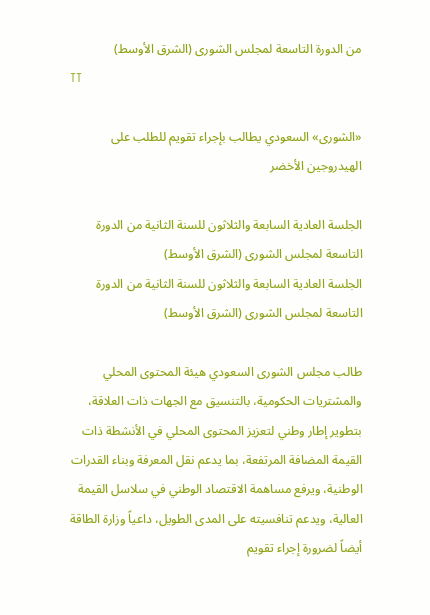من الدورة التاسعة لمجلس الشورى (الشرق الأوسط)
TT

«الشورى» السعودي يطالب بإجراء تقويم للطلب على الهيدروجين الأخضر

الجلسة العادية السابعة والثلاثون للسنة الثانية من الدورة التاسعة لمجلس الشورى (الشرق الأوسط)
الجلسة العادية السابعة والثلاثون للسنة الثانية من الدورة التاسعة لمجلس الشورى (الشرق الأوسط)

طالب مجلس الشورى السعودي هيئة المحتوى المحلي والمشتريات الحكومية، بالتنسيق مع الجهات ذات العلاقة، بتطوير إطار وطني لتعزيز المحتوى المحلي في الأنشطة ذات القيمة المضافة المرتفعة، بما يدعم نقل المعرفة وبناء القدرات الوطنية، ويرفع مساهمة الاقتصاد الوطني في سلاسل القيمة العالية، ويدعم تنافسيته على المدى الطويل، داعياً وزارة الطاقة أيضاً لضرورة إجراء تقويم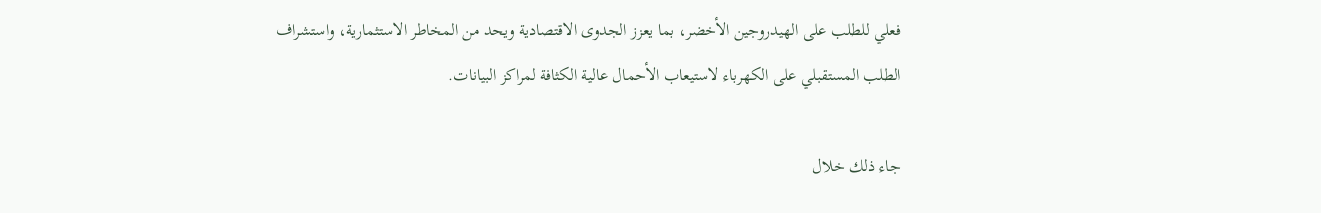فعلي للطلب على الهيدروجين الأخضر، بما يعزز الجدوى الاقتصادية ويحد من المخاطر الاستثمارية، واستشراف الطلب المستقبلي على الكهرباء لاستيعاب الأحمال عالية الكثافة لمراكز البيانات.

جاء ذلك خلال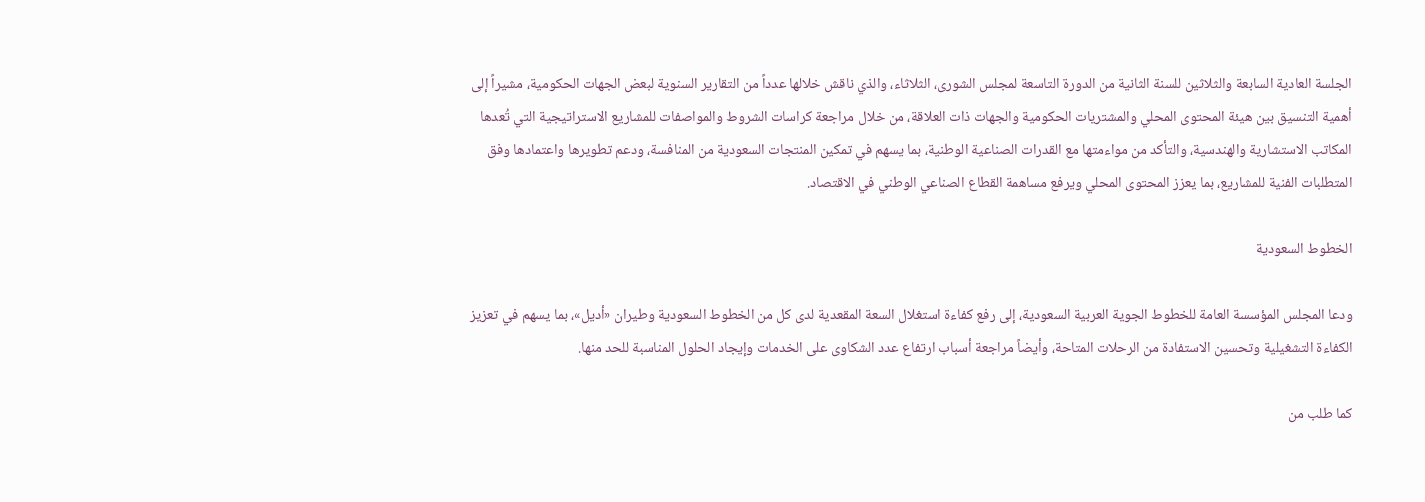الجلسة العادية السابعة والثلاثين للسنة الثانية من الدورة التاسعة لمجلس الشورى، الثلاثاء، والذي ناقش خلالها عدداً من التقارير السنوية لبعض الجهات الحكومية، مشيراً إلى أهمية التنسيق بين هيئة المحتوى المحلي والمشتريات الحكومية والجهات ذات العلاقة، من خلال مراجعة كراسات الشروط والمواصفات للمشاريع الاستراتيجية التي تُعدها المكاتب الاستشارية والهندسية، والتأكد من مواءمتها مع القدرات الصناعية الوطنية، بما يسهم في تمكين المنتجات السعودية من المنافسة، ودعم تطويرها واعتمادها وفق المتطلبات الفنية للمشاريع، بما يعزز المحتوى المحلي ويرفع مساهمة القطاع الصناعي الوطني في الاقتصاد.

الخطوط السعودية

ودعا المجلس المؤسسة العامة للخطوط الجوية العربية السعودية، إلى رفع كفاءة استغلال السعة المقعدية لدى كل من الخطوط السعودية وطيران «أديل»، بما يسهم في تعزيز الكفاءة التشغيلية وتحسين الاستفادة من الرحلات المتاحة، وأيضاً مراجعة أسباب ارتفاع عدد الشكاوى على الخدمات وإيجاد الحلول المناسبة للحد منها.

كما طلب من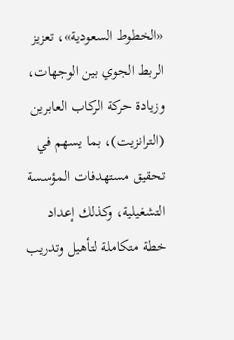«الخطوط السعودية»، تعزيز الربط الجوي بين الوجهات، وزيادة حركة الركاب العابرين (الترانزيت)، بما يسهم في تحقيق مستهدفات المؤسسة التشغيلية، وكذلك إعداد خطة متكاملة لتأهيل وتدريب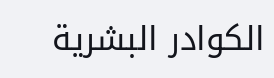الكوادر البشرية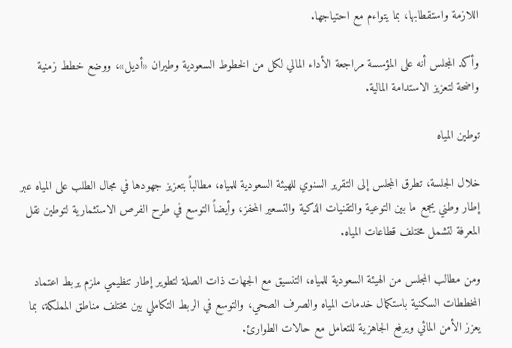اللازمة واستقطابها، بما يتواءم مع احتياجها.

وأكد المجلس أنه على المؤسسة مراجعة الأداء المالي لكل من الخطوط السعودية وطيران «أديل»، ووضع خطط زمنية واضحة لتعزيز الاستدامة المالية.

توطين المياه

خلال الجلسة، تطرق المجلس إلى التقرير السنوي للهيئة السعودية للمياه، مطالباً بتعزيز جهودها في مجال الطلب على المياه عبر إطار وطني يجمع ما بين التوعية والتقنيات الذكية والتسعير المحفز، وأيضاً التوسع في طرح الفرص الاستثمارية لتوطين نقل المعرفة لتشمل مختلف قطاعات المياه.

ومن مطالب المجلس من الهيئة السعودية للمياه، التنسيق مع الجهات ذات الصلة لتطوير إطار تنظيمي ملزم يربط اعتماد المخططات السكنية باستكمال خدمات المياه والصرف الصحي، والتوسع في الربط التكاملي بين مختلف مناطق المملكة، بما يعزز الأمن المائي ويرفع الجاهزية للتعامل مع حالات الطوارئ.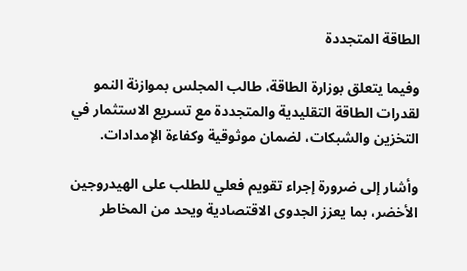الطاقة المتجددة

وفيما يتعلق بوزارة الطاقة، طالب المجلس بموازنة النمو لقدرات الطاقة التقليدية والمتجددة مع تسريع الاستثمار في التخزين والشبكات، لضمان موثوقية وكفاءة الإمدادات.

وأشار إلى ضرورة إجراء تقويم فعلي للطلب على الهيدروجين الأخضر، بما يعزز الجدوى الاقتصادية ويحد من المخاطر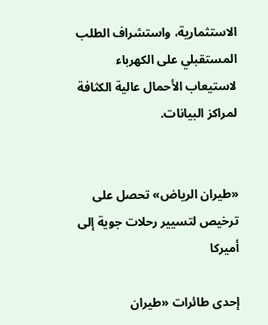الاستثمارية، واستشراف الطلب المستقبلي على الكهرباء لاستيعاب الأحمال عالية الكثافة لمراكز البيانات.


«طيران الرياض» تحصل على ترخيص لتسيير رحلات جوية إلى أميركا

إحدى طائرات «طيران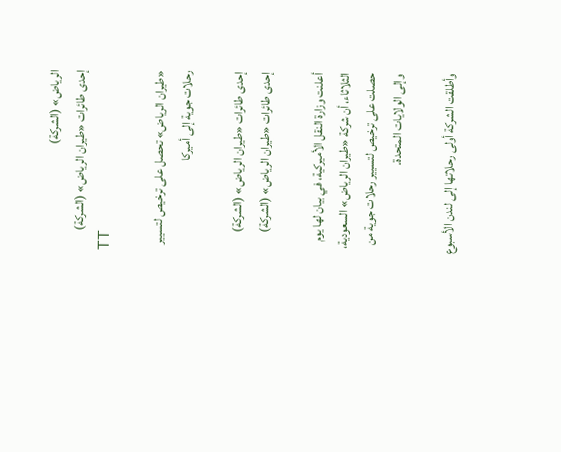الرياض» (الشركة)
إحدى طائرات «طيران الرياض» (الشركة)
TT

«طيران الرياض» تحصل على ترخيص لتسيير رحلات جوية إلى أميركا

إحدى طائرات «طيران الرياض» (الشركة)
إحدى طائرات «طيران الرياض» (الشركة)

أعلنت وزارة النقل الأميركية، في بيان لها يوم الثلاثاء، أن شركة «طيران الرياض» السعودية، حصلت على ترخيص لتسيير رحلات جوية من وإلى الولايات المتحدة.

وأطلقت الشركة أولى رحلاتها إلى لندن الأسبوع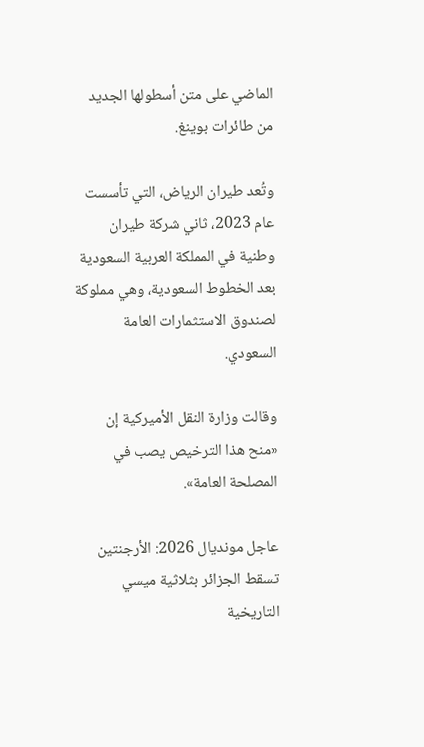الماضي على متن أسطولها الجديد من طائرات بوينغ.

وتُعد طيران الرياض، التي تأسست عام 2023، ثاني شركة طيران وطنية في المملكة العربية السعودية بعد الخطوط السعودية، وهي مملوكة لصندوق الاستثمارات العامة السعودي.

وقالت وزارة النقل الأميركية إن «منح هذا الترخيص يصب في المصلحة العامة».

عاجل مونديال 2026: الأرجنتين تسقط الجزائر بثلاثية ميسي التاريخية